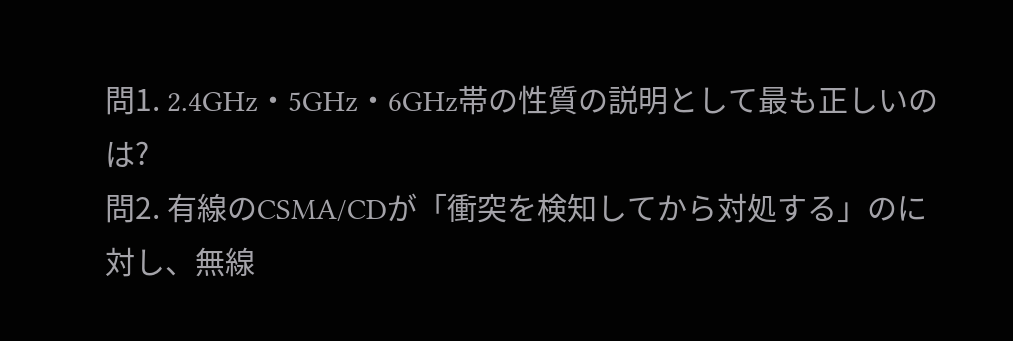問1. 2.4GHz・5GHz・6GHz帯の性質の説明として最も正しいのは?
問2. 有線のCSMA/CDが「衝突を検知してから対処する」のに対し、無線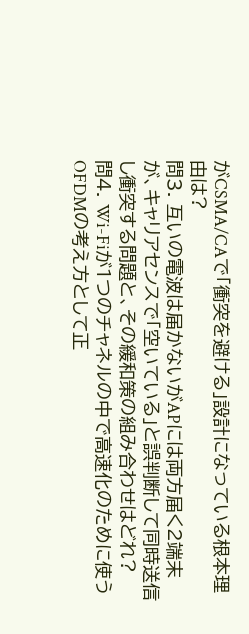がCSMA/CAで「衝突を避ける」設計になっている根本理由は?
問3. 互いの電波は届かないがAPには両方届く2端末が、キャリアセンスで「空いている」と誤判断して同時送信し衝突する問題と、その緩和策の組み合わせはどれ?
問4. Wi-Fiが1つのチャネルの中で高速化のために使うOFDMの考え方として正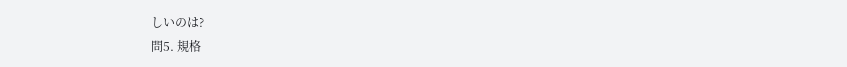しいのは?
問5. 規格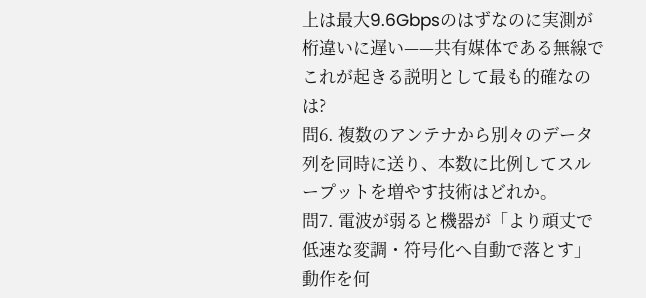上は最大9.6Gbpsのはずなのに実測が桁違いに遅い——共有媒体である無線でこれが起きる説明として最も的確なのは?
問6. 複数のアンテナから別々のデータ列を同時に送り、本数に比例してスループットを増やす技術はどれか。
問7. 電波が弱ると機器が「より頑丈で低速な変調・符号化へ自動で落とす」動作を何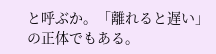と呼ぶか。「離れると遅い」の正体でもある。